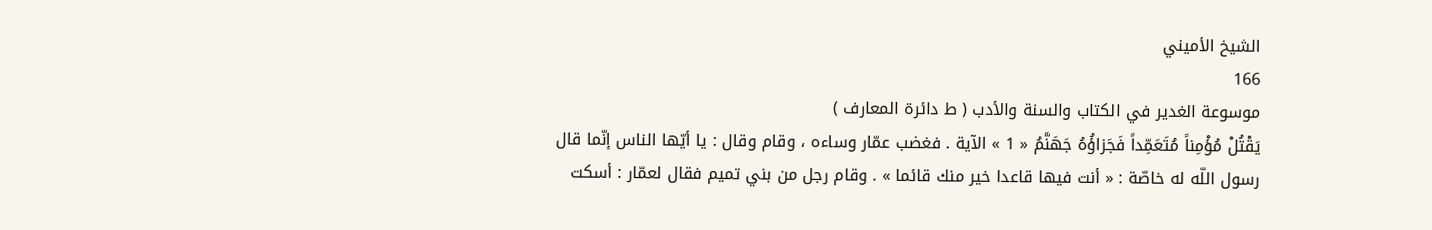الشيخ الأميني
166
موسوعة الغدير في الكتاب والسنة والأدب ( ط دائرة المعارف )
يَقْتُلْ مُؤْمِناً مُتَعَمِّداً فَجَزاؤُهُ جَهَنَّمُ « 1 » الآية . فغضب عمّار وساءه ، وقام وقال : يا أيّها الناس إنّما قال رسول اللّه له خاصّة : « أنت فيها قاعدا خير منك قائما » . وقام رجل من بني تميم فقال لعمّار : أسكت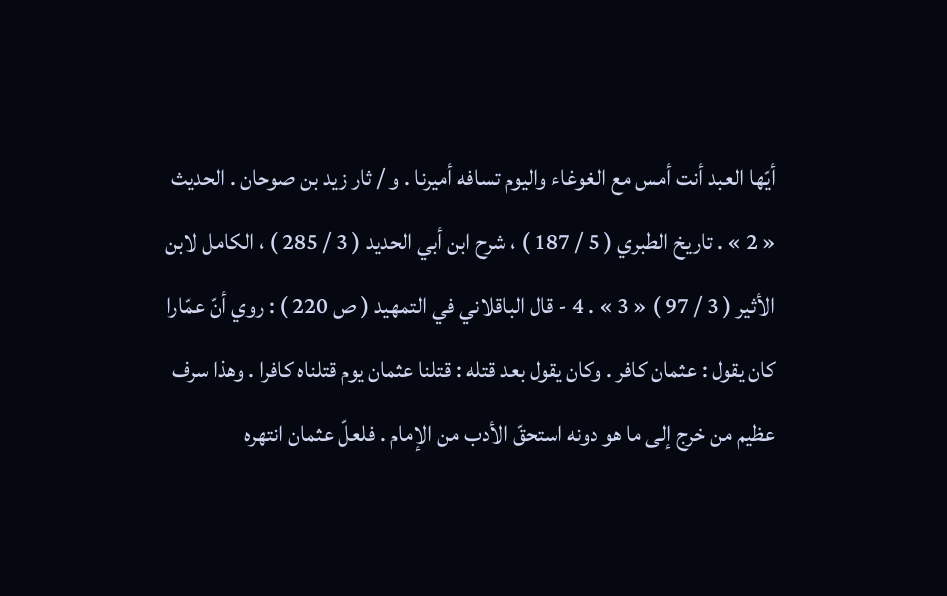أيّها العبد أنت أمس مع الغوغاء واليوم تسافه أميرنا . و / ثار زيد بن صوحان . الحديث « 2 » . تاريخ الطبري ( 5 / 187 ) ، شرح ابن أبي الحديد ( 3 / 285 ) ، الكامل لابن الأثير ( 3 / 97 ) « 3 » . 4 - قال الباقلاني في التمهيد ( ص 220 ) : روي أنّ عمّارا كان يقول : عثمان كافر . وكان يقول بعد قتله : قتلنا عثمان يوم قتلناه كافرا . وهذا سرف عظيم من خرج إلى ما هو دونه استحقّ الأدب من الإمام . فلعلّ عثمان انتهره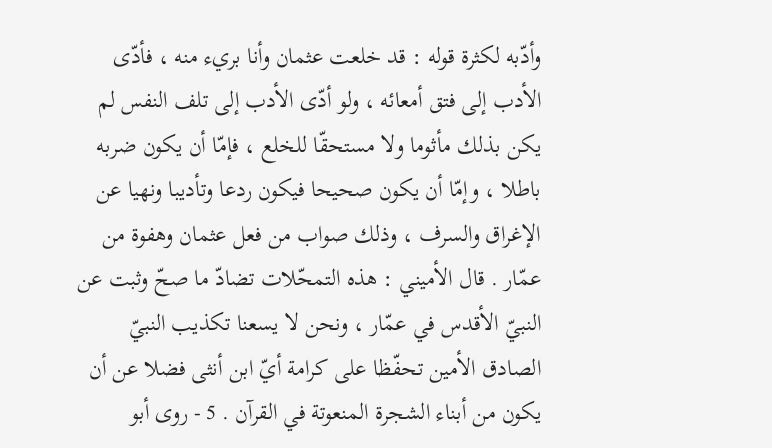وأدّبه لكثرة قوله : قد خلعت عثمان وأنا بريء منه ، فأدّى الأدب إلى فتق أمعائه ، ولو أدّى الأدب إلى تلف النفس لم يكن بذلك مأثوما ولا مستحقّا للخلع ، فإمّا أن يكون ضربه باطلا ، وإمّا أن يكون صحيحا فيكون ردعا وتأديبا ونهيا عن الإغراق والسرف ، وذلك صواب من فعل عثمان وهفوة من عمّار . قال الأميني : هذه التمحّلات تضادّ ما صحّ وثبت عن النبيّ الأقدس في عمّار ، ونحن لا يسعنا تكذيب النبيّ الصادق الأمين تحفّظا على كرامة أيّ ابن أنثى فضلا عن أن يكون من أبناء الشجرة المنعوتة في القرآن . 5 - روى أبو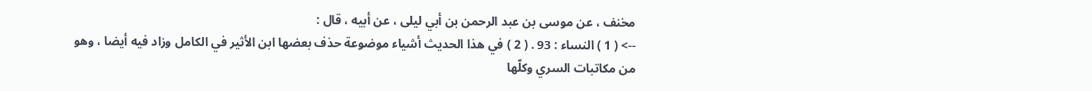مخنف ، عن موسى بن عبد الرحمن بن أبي ليلى ، عن أبيه ، قال :
--> ( 1 ) النساء : 93 . ( 2 ) في هذا الحديث أشياء موضوعة حذف بعضها ابن الأثير في الكامل وزاد فيه أيضا ، وهو من مكاتبات السري وكلّها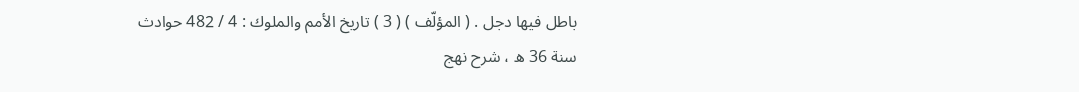باطل فيها دجل . ( المؤلّف ) ( 3 ) تاريخ الأمم والملوك : 4 / 482 حوادث سنة 36 ه ، شرح نهج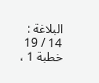البلاغة : 14 / 19 خطبة 1 ،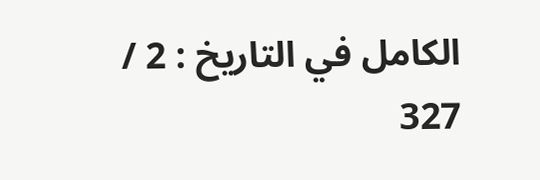الكامل في التاريخ : 2 / 327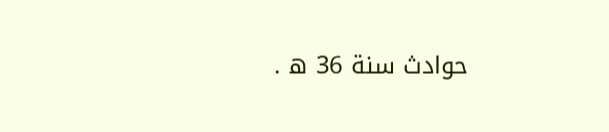حوادث سنة 36 ه .